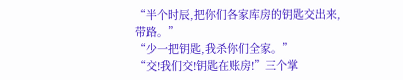“半个时辰,把你们各家库房的钥匙交出来,带路。”
“少一把钥匙,我杀你们全家。”
“交!我们交!钥匙在账房!”三个掌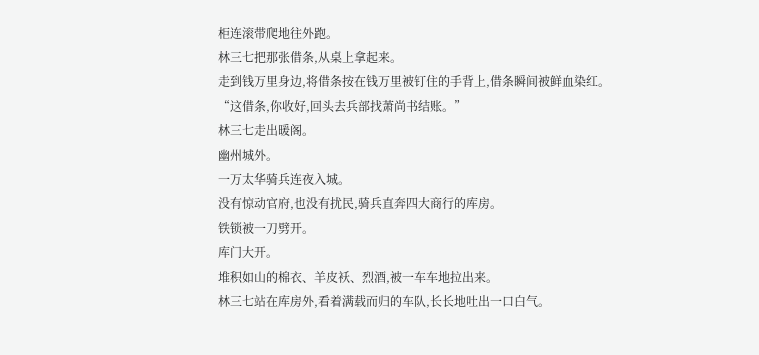柜连滚带爬地往外跑。
林三七把那张借条,从桌上拿起来。
走到钱万里身边,将借条按在钱万里被钉住的手背上,借条瞬间被鲜血染红。
“这借条,你收好,回头去兵部找萧尚书结账。”
林三七走出暖阁。
幽州城外。
一万太华骑兵连夜入城。
没有惊动官府,也没有扰民,骑兵直奔四大商行的库房。
铁锁被一刀劈开。
库门大开。
堆积如山的棉衣、羊皮袄、烈酒,被一车车地拉出来。
林三七站在库房外,看着满载而归的车队,长长地吐出一口白气。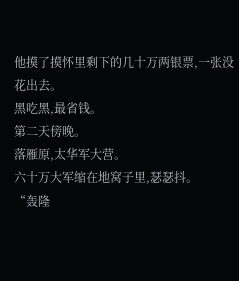他摸了摸怀里剩下的几十万两银票,一张没花出去。
黑吃黑,最省钱。
第二天傍晚。
落雁原,太华军大营。
六十万大军缩在地窝子里,瑟瑟抖。
“轰隆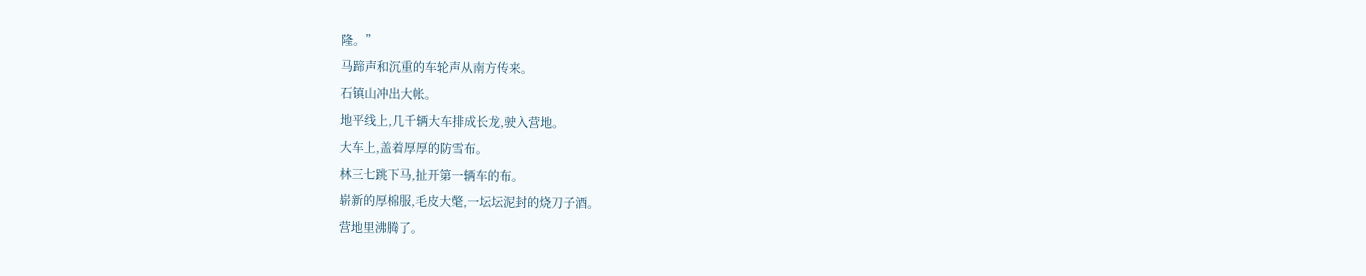隆。”
马蹄声和沉重的车轮声从南方传来。
石镇山冲出大帐。
地平线上,几千辆大车排成长龙,驶入营地。
大车上,盖着厚厚的防雪布。
林三七跳下马,扯开第一辆车的布。
崭新的厚棉服,毛皮大氅,一坛坛泥封的烧刀子酒。
营地里沸腾了。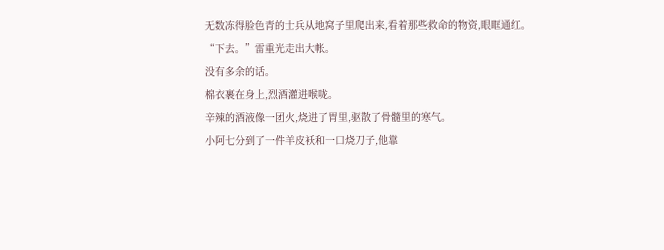无数冻得脸色青的士兵从地窝子里爬出来,看着那些救命的物资,眼眶通红。
“下去。”雷重光走出大帐。
没有多余的话。
棉衣裹在身上,烈酒灌进喉咙。
辛辣的酒液像一团火,烧进了胃里,驱散了骨髓里的寒气。
小阿七分到了一件羊皮袄和一口烧刀子,他靠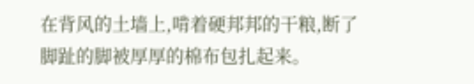在背风的土墙上,啃着硬邦邦的干粮,断了脚趾的脚被厚厚的棉布包扎起来。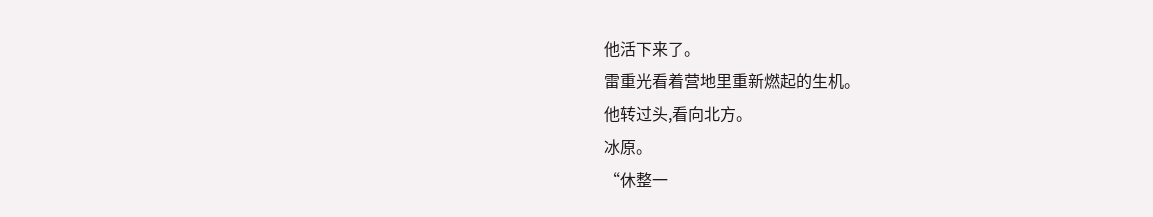他活下来了。
雷重光看着营地里重新燃起的生机。
他转过头,看向北方。
冰原。
“休整一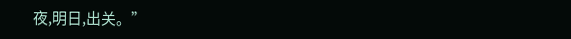夜,明日,出关。”